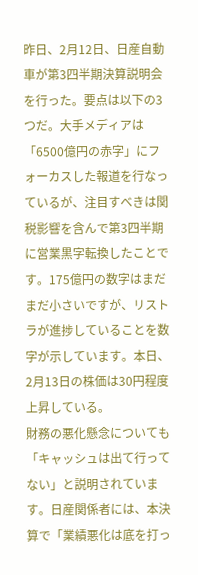昨日、2月12日、日産自動車が第3四半期決算説明会を行った。要点は以下の3つだ。大手メディアは「6500億円の赤字」にフォーカスした報道を行なっているが、注目すべきは関税影響を含んで第3四半期に営業黒字転換したことです。175億円の数字はまだまだ小さいですが、リストラが進捗していることを数字が示しています。本日、2月13日の株価は30円程度上昇している。
財務の悪化懸念についても「キャッシュは出て行ってない」と説明されています。日産関係者には、本決算で「業績悪化は底を打っ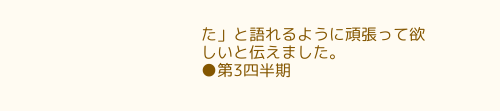た」と語れるように頑張って欲しいと伝えました。
●第3四半期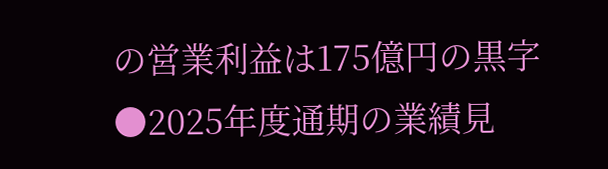の営業利益は175億円の黒字
●2025年度通期の業績見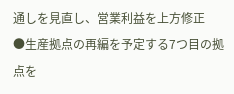通しを見直し、営業利益を上方修正
●生産拠点の再編を予定する7つ目の拠点を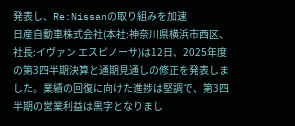発表し、Re:Nissanの取り組みを加速
日産自動車株式会社(本社:神奈川県横浜市西区、社長:イヴァン エスピノーサ)は12日、2025年度の第3四半期決算と通期見通しの修正を発表しました。業績の回復に向けた進捗は堅調で、第3四半期の営業利益は黒字となりまし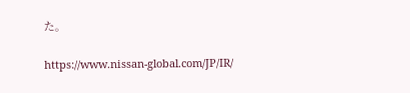た。

https://www.nissan-global.com/JP/IR/